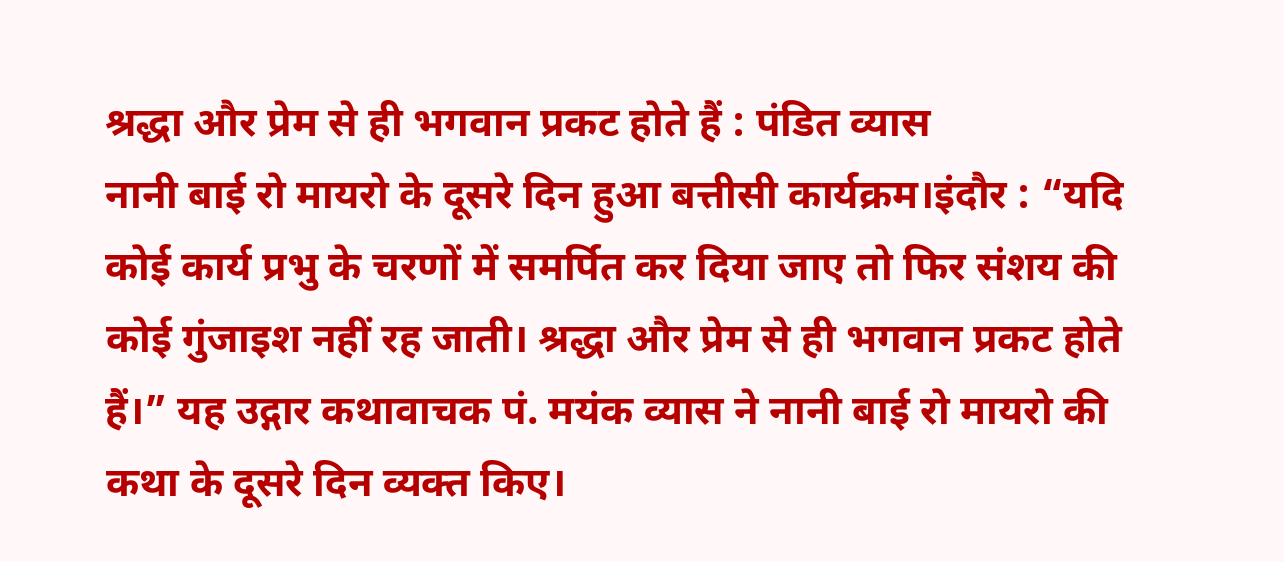श्रद्धा और प्रेम से ही भगवान प्रकट होते हैं : पंडित व्यास
नानी बाई रो मायरो के दूसरे दिन हुआ बत्तीसी कार्यक्रम।इंदौर : “यदि कोई कार्य प्रभु के चरणों में समर्पित कर दिया जाए तो फिर संशय की कोई गुंजाइश नहीं रह जाती। श्रद्धा और प्रेम से ही भगवान प्रकट होते हैं।” यह उद्गार कथावाचक पं. मयंक व्यास ने नानी बाई रो मायरो की कथा के दूसरे दिन व्यक्त किए।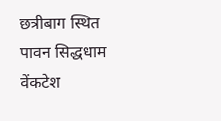छत्रीबाग स्थित पावन सिद्धधाम वेंकटेश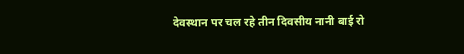देवस्थान पर चल रहे तीन दिवसीय नानी बाई रो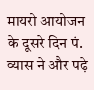मायरो आयोजन के दूसरे दिन पं. व्यास ने और पढ़े